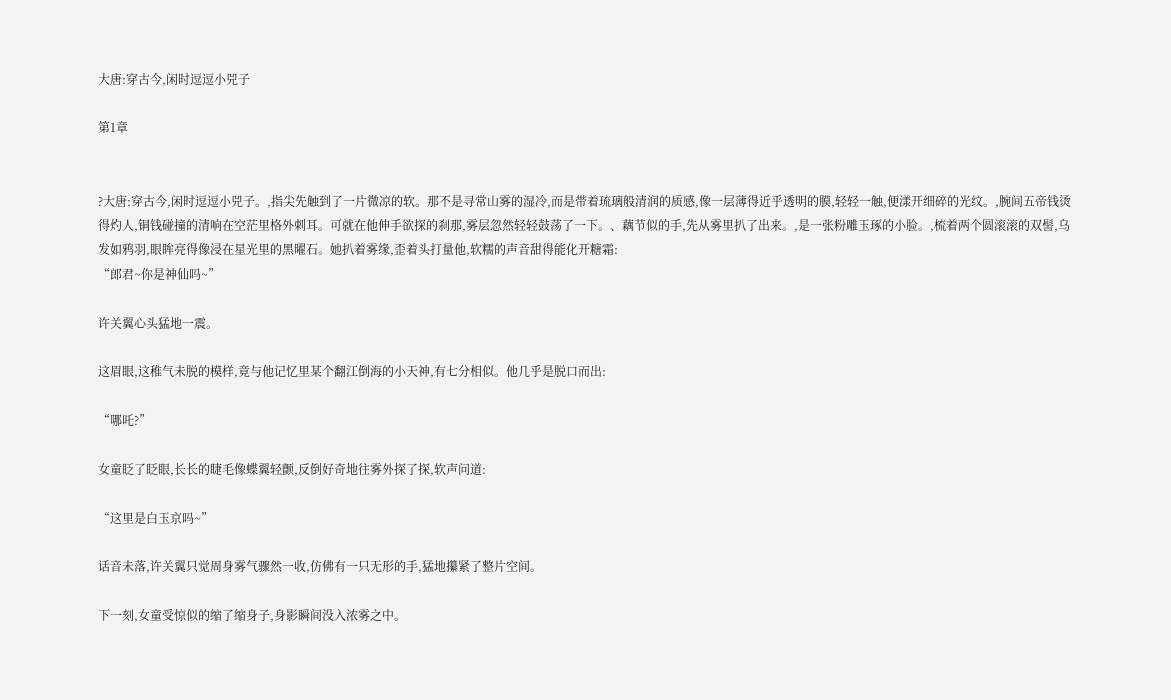大唐:穿古今,闲时逗逗小兕子

第1章


?大唐:穿古今,闲时逗逗小兕子。,指尖先触到了一片微凉的软。那不是寻常山雾的湿冷,而是带着琉璃般清润的质感,像一层薄得近乎透明的膜,轻轻一触,便漾开细碎的光纹。,腕间五帝钱烫得灼人,铜钱碰撞的清响在空茫里格外刺耳。可就在他伸手欲探的刹那,雾层忽然轻轻鼓荡了一下。、藕节似的手,先从雾里扒了出来。,是一张粉雕玉琢的小脸。,梳着两个圆滚滚的双髻,乌发如鸦羽,眼眸亮得像浸在星光里的黑曜石。她扒着雾缘,歪着头打量他,软糯的声音甜得能化开糖霜:
“郎君~你是神仙吗~”

许关翼心头猛地一震。

这眉眼,这稚气未脱的模样,竟与他记忆里某个翻江倒海的小天神,有七分相似。他几乎是脱口而出:

“哪吒?”

女童眨了眨眼,长长的睫毛像蝶翼轻颤,反倒好奇地往雾外探了探,软声问道:

“这里是白玉京吗~”

话音未落,许关翼只觉周身雾气骤然一收,仿佛有一只无形的手,猛地攥紧了整片空间。

下一刻,女童受惊似的缩了缩身子,身影瞬间没入浓雾之中。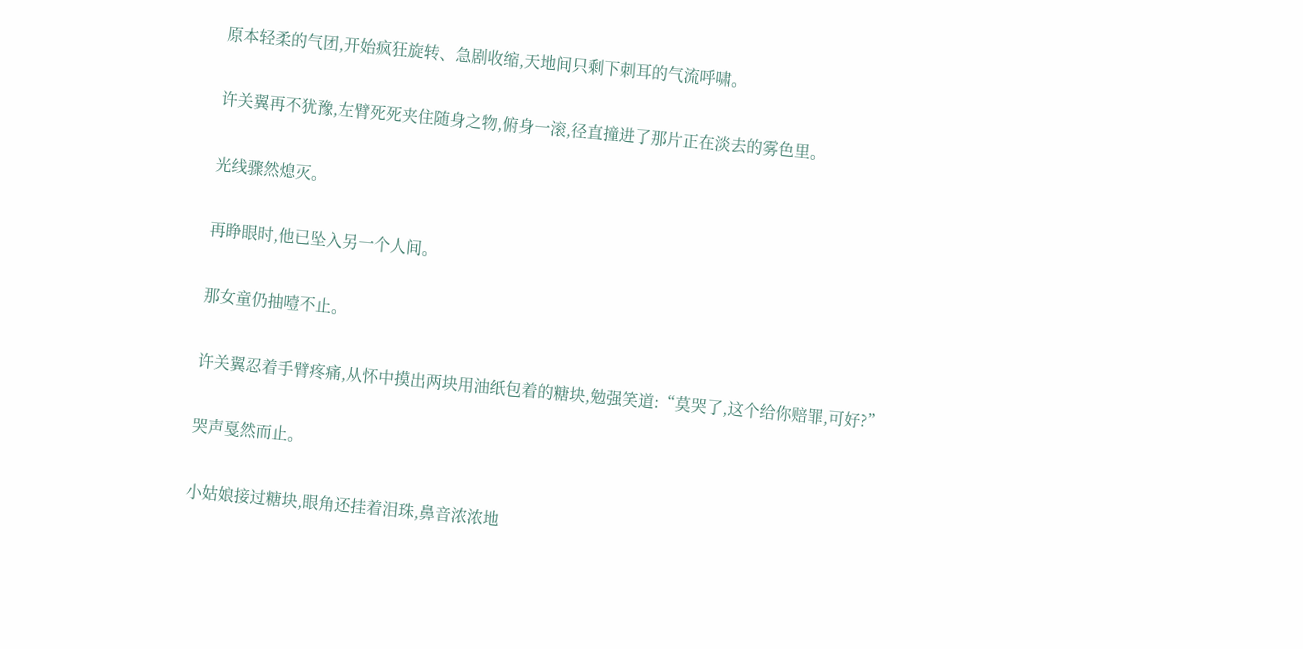原本轻柔的气团,开始疯狂旋转、急剧收缩,天地间只剩下刺耳的气流呼啸。

许关翼再不犹豫,左臂死死夹住随身之物,俯身一滚,径直撞进了那片正在淡去的雾色里。

光线骤然熄灭。

再睁眼时,他已坠入另一个人间。

那女童仍抽噎不止。

许关翼忍着手臂疼痛,从怀中摸出两块用油纸包着的糖块,勉强笑道:“莫哭了,这个给你赔罪,可好?”

哭声戛然而止。

小姑娘接过糖块,眼角还挂着泪珠,鼻音浓浓地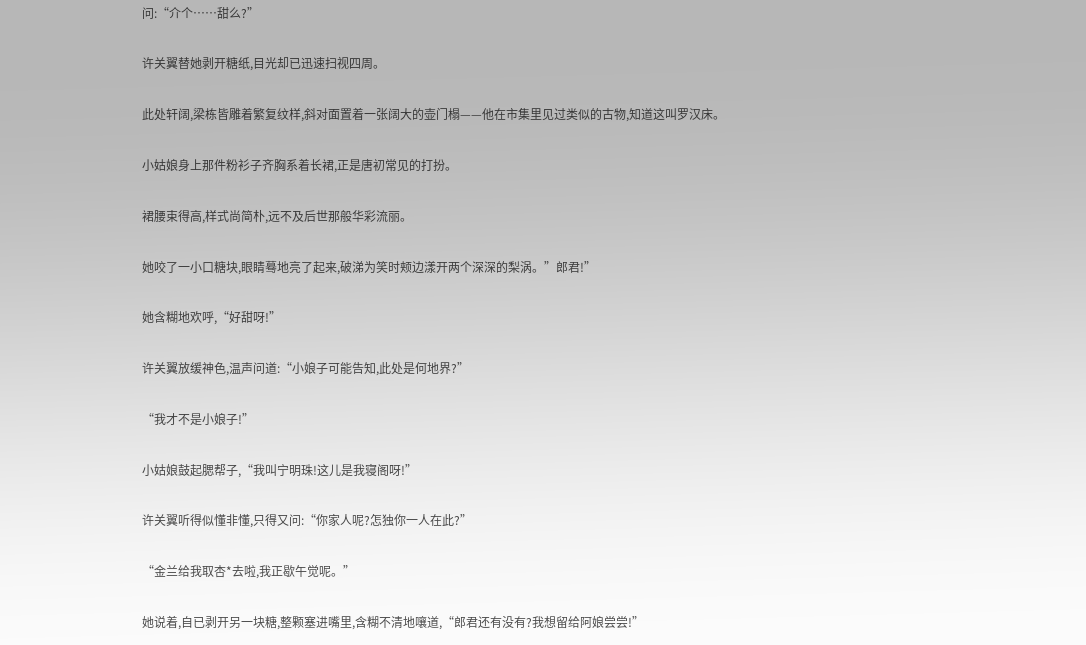问:“介个……甜么?”

许关翼替她剥开糖纸,目光却已迅速扫视四周。

此处轩阔,梁栋皆雕着繁复纹样,斜对面置着一张阔大的壶门榻——他在市集里见过类似的古物,知道这叫罗汉床。

小姑娘身上那件粉衫子齐胸系着长裙,正是唐初常见的打扮。

裙腰束得高,样式尚简朴,远不及后世那般华彩流丽。

她咬了一小口糖块,眼睛蓦地亮了起来,破涕为笑时颊边漾开两个深深的梨涡。”郎君!”

她含糊地欢呼,“好甜呀!”

许关翼放缓神色,温声问道:“小娘子可能告知,此处是何地界?”

“我才不是小娘子!”

小姑娘鼓起腮帮子,“我叫宁明珠!这儿是我寝阁呀!”

许关翼听得似懂非懂,只得又问:“你家人呢?怎独你一人在此?”

“金兰给我取杏*去啦,我正歇午觉呢。”

她说着,自已剥开另一块糖,整颗塞进嘴里,含糊不清地嚷道,“郎君还有没有?我想留给阿娘尝尝!”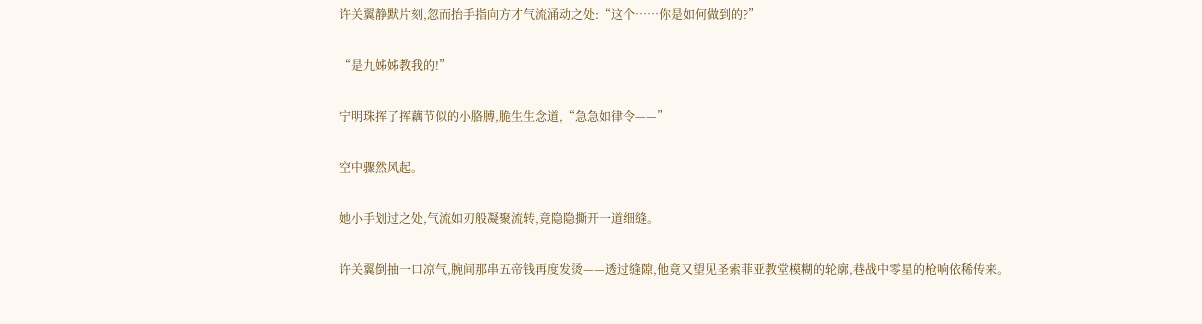许关翼静默片刻,忽而抬手指向方才气流涌动之处:“这个……你是如何做到的?”

“是九姊姊教我的!”

宁明珠挥了挥藕节似的小胳膊,脆生生念道,“急急如律令——”

空中骤然风起。

她小手划过之处,气流如刃般凝聚流转,竟隐隐撕开一道细缝。

许关翼倒抽一口凉气,腕间那串五帝钱再度发烫——透过缝隙,他竟又望见圣索菲亚教堂模糊的轮廓,巷战中零星的枪响依稀传来。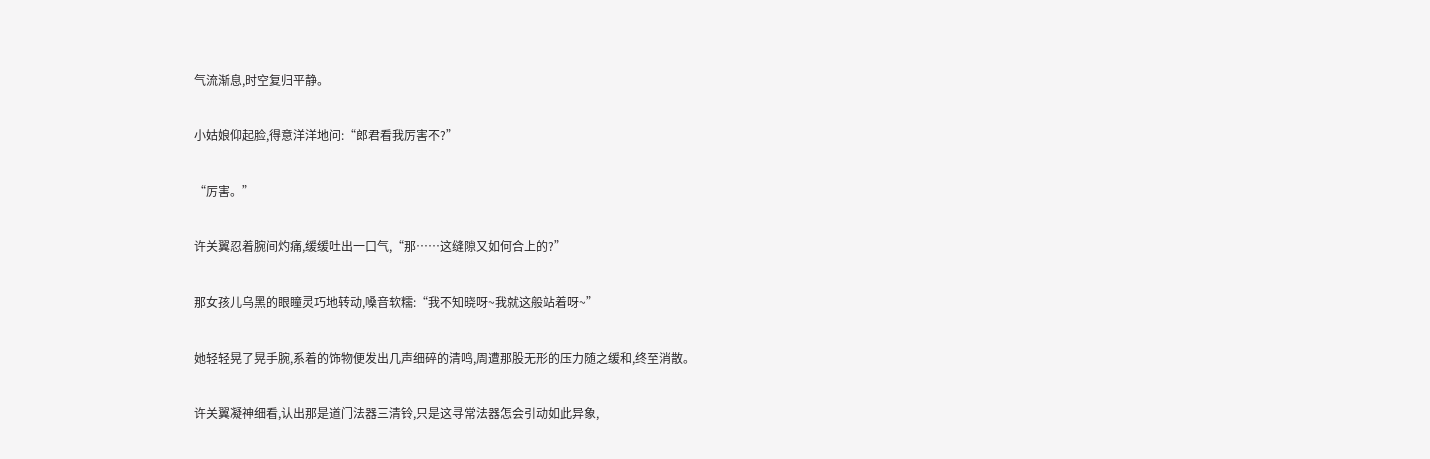气流渐息,时空复归平静。

小姑娘仰起脸,得意洋洋地问:“郎君看我厉害不?”

“厉害。”

许关翼忍着腕间灼痛,缓缓吐出一口气,“那……这缝隙又如何合上的?”

那女孩儿乌黑的眼瞳灵巧地转动,嗓音软糯:“我不知晓呀~我就这般站着呀~”

她轻轻晃了晃手腕,系着的饰物便发出几声细碎的清鸣,周遭那股无形的压力随之缓和,终至消散。

许关翼凝神细看,认出那是道门法器三清铃,只是这寻常法器怎会引动如此异象,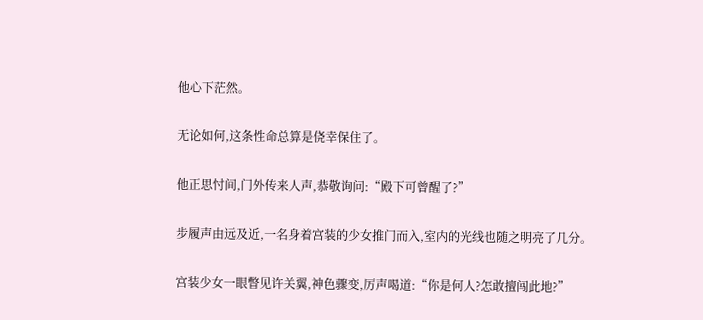他心下茫然。

无论如何,这条性命总算是侥幸保住了。

他正思忖间,门外传来人声,恭敬询问:“殿下可曾醒了?”

步履声由远及近,一名身着宫装的少女推门而入,室内的光线也随之明亮了几分。

宫装少女一眼瞥见许关翼,神色骤变,厉声喝道:“你是何人?怎敢擅闯此地?”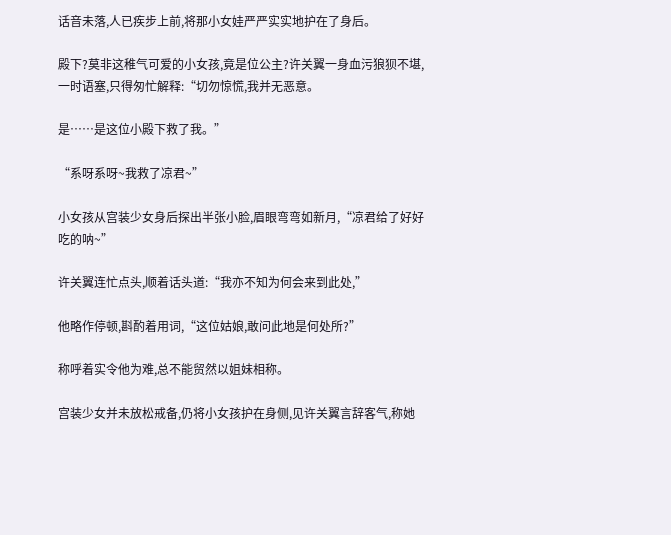话音未落,人已疾步上前,将那小女娃严严实实地护在了身后。

殿下?莫非这稚气可爱的小女孩,竟是位公主?许关翼一身血污狼狈不堪,一时语塞,只得匆忙解释:“切勿惊慌,我并无恶意。

是……是这位小殿下救了我。”

“系呀系呀~我救了凉君~”

小女孩从宫装少女身后探出半张小脸,眉眼弯弯如新月,“凉君给了好好吃的呐~”

许关翼连忙点头,顺着话头道:“我亦不知为何会来到此处,”

他略作停顿,斟酌着用词,“这位姑娘,敢问此地是何处所?”

称呼着实令他为难,总不能贸然以姐妹相称。

宫装少女并未放松戒备,仍将小女孩护在身侧,见许关翼言辞客气,称她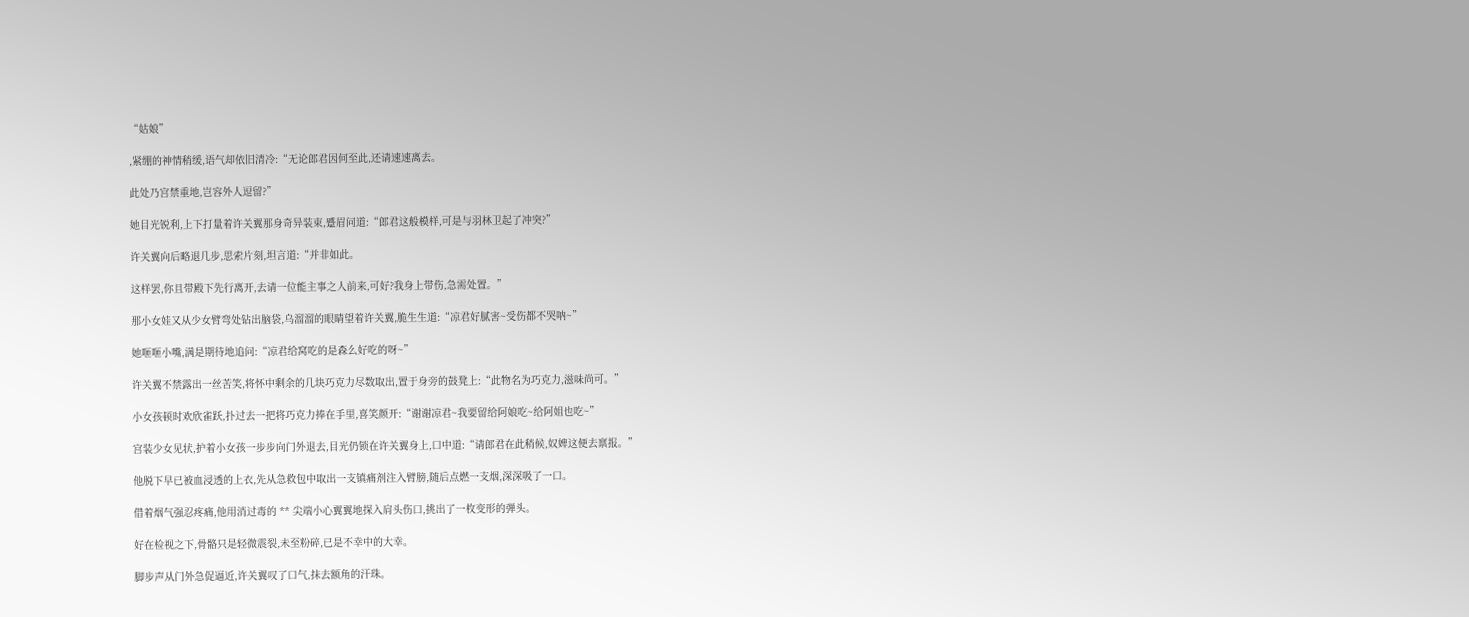“姑娘”

,紧绷的神情稍缓,语气却依旧清冷:“无论郎君因何至此,还请速速离去。

此处乃宫禁重地,岂容外人逗留?”

她目光锐利,上下打量着许关翼那身奇异装束,蹙眉问道:“郎君这般模样,可是与羽林卫起了冲突?”

许关翼向后略退几步,思索片刻,坦言道:“并非如此。

这样罢,你且带殿下先行离开,去请一位能主事之人前来,可好?我身上带伤,急需处置。”

那小女娃又从少女臂弯处钻出脑袋,乌溜溜的眼睛望着许关翼,脆生生道:“凉君好腻害~受伤都不哭呐~”

她咂咂小嘴,满是期待地追问:“凉君给窝吃的是森么好吃的呀~”

许关翼不禁露出一丝苦笑,将怀中剩余的几块巧克力尽数取出,置于身旁的鼓凳上:“此物名为巧克力,滋味尚可。”

小女孩顿时欢欣雀跃,扑过去一把将巧克力捧在手里,喜笑颜开:“谢谢凉君~我要留给阿娘吃~给阿姐也吃~”

宫装少女见状,护着小女孩一步步向门外退去,目光仍锁在许关翼身上,口中道:“请郎君在此稍候,奴婢这便去禀报。”

他脱下早已被血浸透的上衣,先从急救包中取出一支镇痛剂注入臂膀,随后点燃一支烟,深深吸了一口。

借着烟气强忍疼痛,他用消过毒的 ** 尖端小心翼翼地探入肩头伤口,挑出了一枚变形的弹头。

好在检视之下,骨骼只是轻微震裂,未至粉碎,已是不幸中的大幸。

脚步声从门外急促逼近,许关翼叹了口气,抹去额角的汗珠。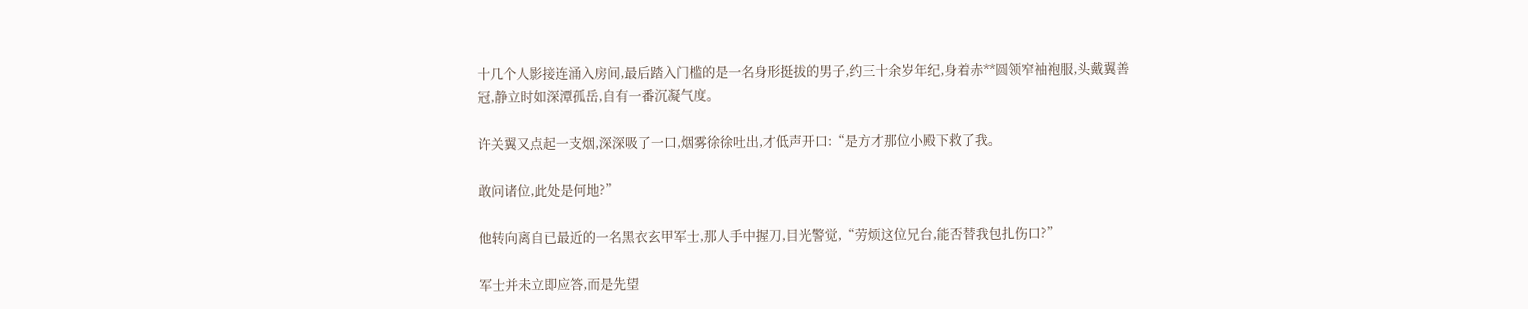十几个人影接连涌入房间,最后踏入门槛的是一名身形挺拔的男子,约三十余岁年纪,身着赤**圆领窄袖袍服,头戴翼善冠,静立时如深潭孤岳,自有一番沉凝气度。

许关翼又点起一支烟,深深吸了一口,烟雾徐徐吐出,才低声开口:“是方才那位小殿下救了我。

敢问诸位,此处是何地?”

他转向离自已最近的一名黑衣玄甲军士,那人手中握刀,目光警觉,“劳烦这位兄台,能否替我包扎伤口?”

军士并未立即应答,而是先望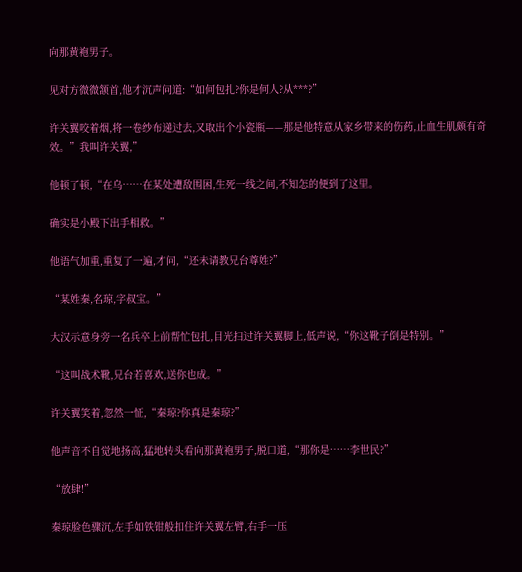向那黄袍男子。

见对方微微颔首,他才沉声问道:“如何包扎?你是何人?从***?”

许关翼咬着烟,将一卷纱布递过去,又取出个小瓷瓶——那是他特意从家乡带来的伤药,止血生肌颇有奇效。”我叫许关翼,”

他顿了顿,“在乌……在某处遭敌围困,生死一线之间,不知怎的便到了这里。

确实是小殿下出手相救。”

他语气加重,重复了一遍,才问,“还未请教兄台尊姓?”

“某姓秦,名琼,字叔宝。”

大汉示意身旁一名兵卒上前帮忙包扎,目光扫过许关翼脚上,低声说,“你这靴子倒是特别。”

“这叫战术靴,兄台若喜欢,送你也成。”

许关翼笑着,忽然一怔,“秦琼?你真是秦琼?”

他声音不自觉地扬高,猛地转头看向那黄袍男子,脱口道,“那你是……李世民?”

“放肆!”

秦琼脸色骤沉,左手如铁钳般扣住许关翼左臂,右手一压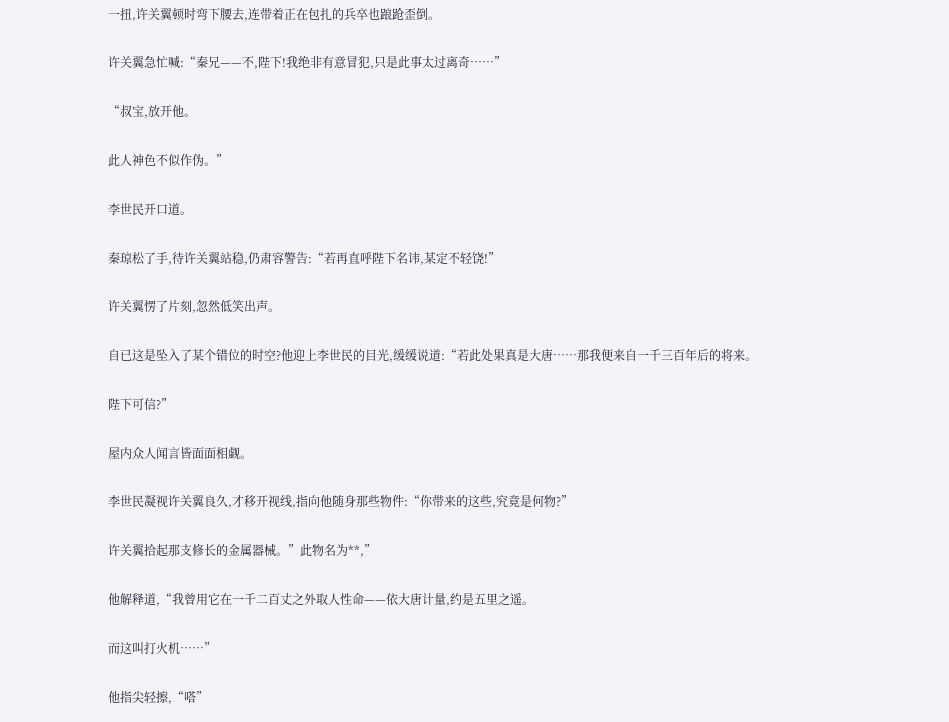一扭,许关翼顿时弯下腰去,连带着正在包扎的兵卒也踉跄歪倒。

许关翼急忙喊:“秦兄——不,陛下!我绝非有意冒犯,只是此事太过离奇……”

“叔宝,放开他。

此人神色不似作伪。”

李世民开口道。

秦琼松了手,待许关翼站稳,仍肃容警告:“若再直呼陛下名讳,某定不轻饶!”

许关翼愣了片刻,忽然低笑出声。

自已这是坠入了某个错位的时空?他迎上李世民的目光,缓缓说道:“若此处果真是大唐……那我便来自一千三百年后的将来。

陛下可信?”

屋内众人闻言皆面面相觑。

李世民凝视许关翼良久,才移开视线,指向他随身那些物件:“你带来的这些,究竟是何物?”

许关翼拾起那支修长的金属器械。”此物名为**,”

他解释道,“我曾用它在一千二百丈之外取人性命——依大唐计量,约是五里之遥。

而这叫打火机……”

他指尖轻擦,“嗒”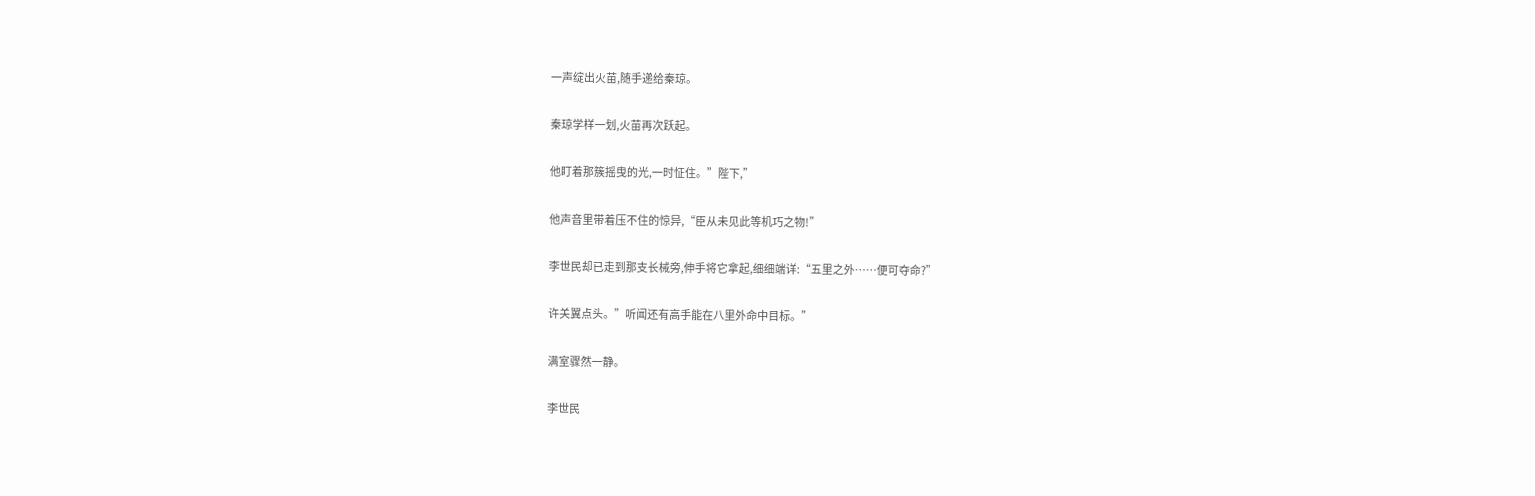一声绽出火苗,随手递给秦琼。

秦琼学样一划,火苗再次跃起。

他盯着那簇摇曳的光,一时怔住。”陛下,”

他声音里带着压不住的惊异,“臣从未见此等机巧之物!”

李世民却已走到那支长械旁,伸手将它拿起,细细端详:“五里之外……便可夺命?”

许关翼点头。”听闻还有高手能在八里外命中目标。”

满室骤然一静。

李世民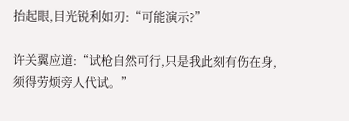抬起眼,目光锐利如刃:“可能演示?”

许关翼应道:“试枪自然可行,只是我此刻有伤在身,须得劳烦旁人代试。”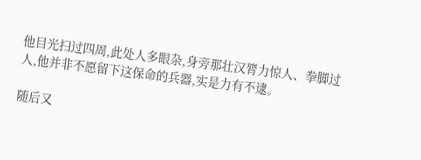他目光扫过四周,此处人多眼杂,身旁那壮汉膂力惊人、拳脚过人,他并非不愿留下这保命的兵器,实是力有不逮。

随后又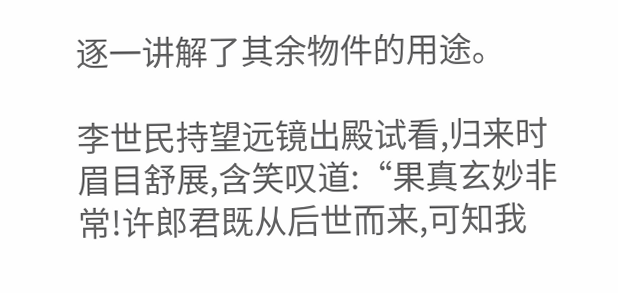逐一讲解了其余物件的用途。

李世民持望远镜出殿试看,归来时眉目舒展,含笑叹道:“果真玄妙非常!许郎君既从后世而来,可知我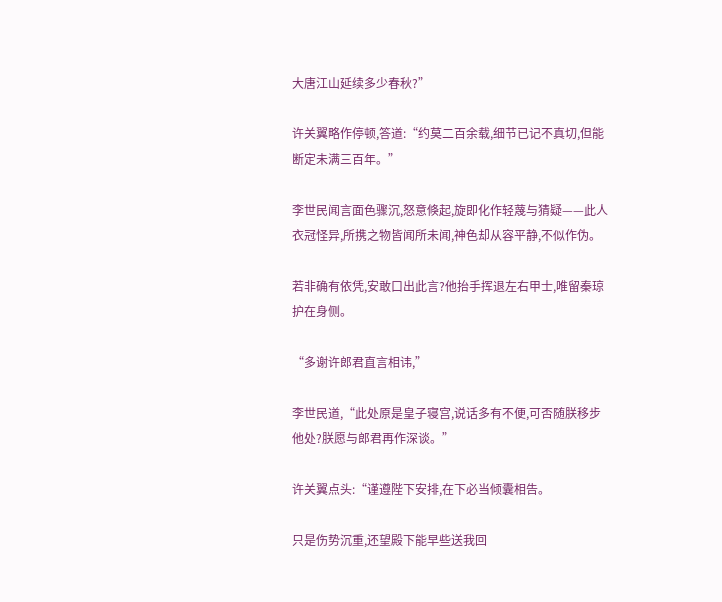大唐江山延续多少春秋?”

许关翼略作停顿,答道:“约莫二百余载,细节已记不真切,但能断定未满三百年。”

李世民闻言面色骤沉,怒意倏起,旋即化作轻蔑与猜疑——此人衣冠怪异,所携之物皆闻所未闻,神色却从容平静,不似作伪。

若非确有依凭,安敢口出此言?他抬手挥退左右甲士,唯留秦琼护在身侧。

“多谢许郎君直言相讳,”

李世民道,“此处原是皇子寝宫,说话多有不便,可否随朕移步他处?朕愿与郎君再作深谈。”

许关翼点头:“谨遵陛下安排,在下必当倾囊相告。

只是伤势沉重,还望殿下能早些送我回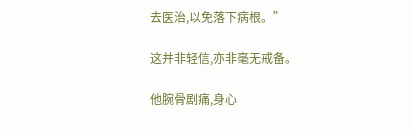去医治,以免落下病根。”

这并非轻信,亦非毫无戒备。

他腕骨剧痛,身心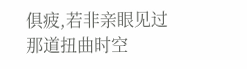俱疲,若非亲眼见过那道扭曲时空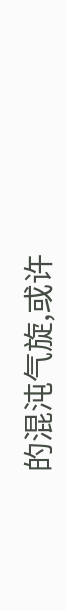的混沌气旋,或许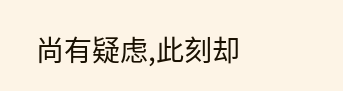尚有疑虑,此刻却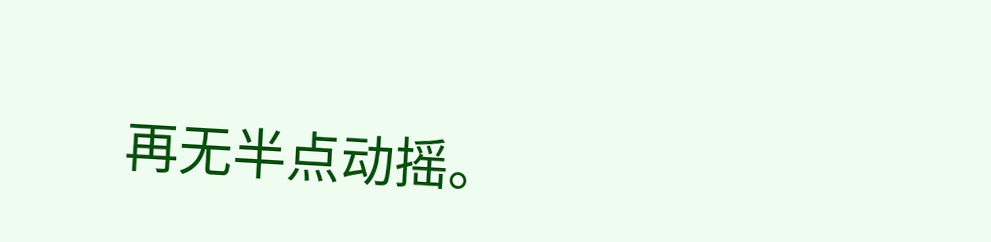再无半点动摇。